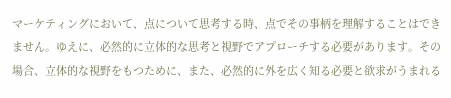マーケティングにおいて、点について思考する時、点でその事柄を理解することはできません。ゆえに、必然的に立体的な思考と視野でアプローチする必要があります。その場合、立体的な視野をもつために、また、必然的に外を広く知る必要と欲求がうまれる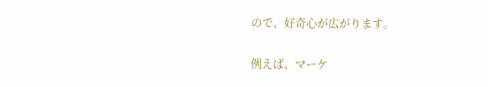ので、好奇心が広がります。

例えば、マーケ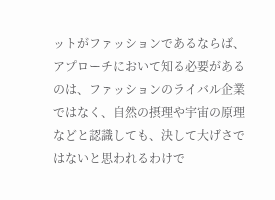ットがファッションであるならば、アプローチにおいて知る必要があるのは、ファッションのライバル企業ではなく、自然の摂理や宇宙の原理などと認識しても、決して大げさではないと思われるわけで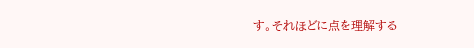す。それほどに点を理解する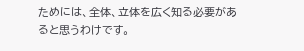ためには、全体、立体を広く知る必要があると思うわけです。